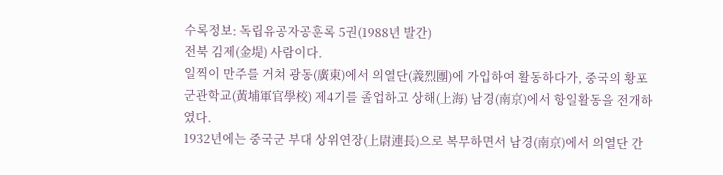수록정보: 독립유공자공훈록 5권(1988년 발간)
전북 김제(金堤) 사람이다.
일찍이 만주를 거쳐 광동(廣東)에서 의열단(義烈團)에 가입하여 활동하다가, 중국의 황포군관학교(黃埔軍官學校) 제4기를 졸업하고 상해(上海) 남경(南京)에서 항일활동을 전개하였다.
1932년에는 중국군 부대 상위연장(上尉連長)으로 복무하면서 남경(南京)에서 의열단 간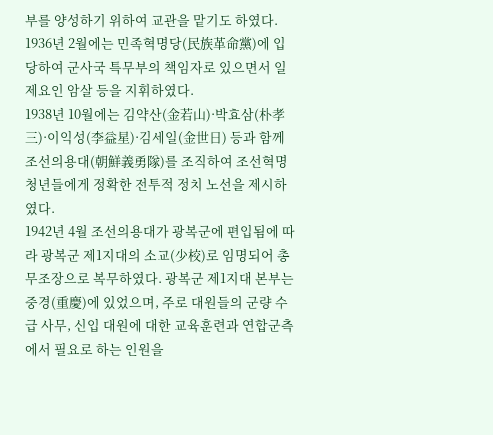부를 양성하기 위하여 교관을 맡기도 하였다. 1936년 2월에는 민족혁명당(民族革命黨)에 입당하여 군사국 특무부의 책임자로 있으면서 일제요인 암살 등을 지휘하였다.
1938년 10월에는 김약산(金若山)·박효삼(朴孝三)·이익성(李益星)·김세일(金世日) 등과 함께 조선의용대(朝鮮義勇隊)를 조직하여 조선혁명청년들에게 정확한 전투적 정치 노선을 제시하였다.
1942년 4월 조선의용대가 광복군에 편입됨에 따라 광복군 제1지대의 소교(少校)로 임명되어 총무조장으로 복무하였다. 광복군 제1지대 본부는 중경(重慶)에 있었으며, 주로 대원들의 군량 수급 사무, 신입 대원에 대한 교육훈련과 연합군측에서 필요로 하는 인원을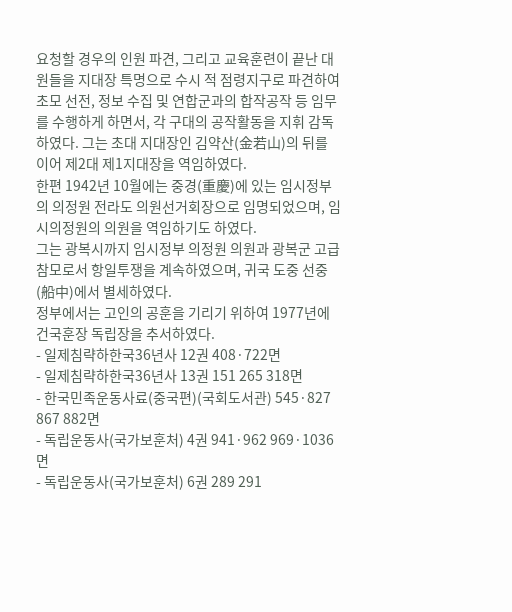요청할 경우의 인원 파견, 그리고 교육훈련이 끝난 대원들을 지대장 특명으로 수시 적 점령지구로 파견하여 초모 선전, 정보 수집 및 연합군과의 합작공작 등 임무를 수행하게 하면서, 각 구대의 공작활동을 지휘 감독하였다. 그는 초대 지대장인 김약산(金若山)의 뒤를 이어 제2대 제1지대장을 역임하였다.
한편 1942년 10월에는 중경(重慶)에 있는 임시정부의 의정원 전라도 의원선거회장으로 임명되었으며, 임시의정원의 의원을 역임하기도 하였다.
그는 광복시까지 임시정부 의정원 의원과 광복군 고급참모로서 항일투쟁을 계속하였으며, 귀국 도중 선중(船中)에서 별세하였다.
정부에서는 고인의 공훈을 기리기 위하여 1977년에 건국훈장 독립장을 추서하였다.
- 일제침략하한국36년사 12권 408·722면
- 일제침략하한국36년사 13권 151 265 318면
- 한국민족운동사료(중국편)(국회도서관) 545·827 867 882면
- 독립운동사(국가보훈처) 4권 941·962 969·1036면
- 독립운동사(국가보훈처) 6권 289 291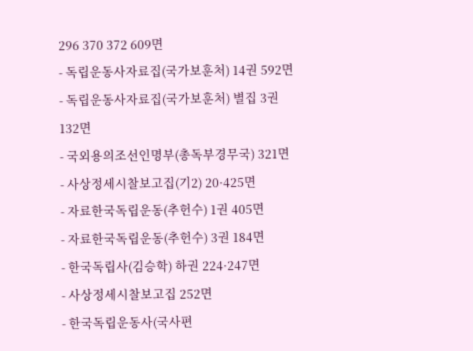296 370 372 609면
- 독립운동사자료집(국가보훈처) 14권 592면
- 독립운동사자료집(국가보훈처) 별집 3권 132면
- 국외용의조선인명부(총독부경무국) 321면
- 사상정세시찰보고집(기2) 20·425면
- 자료한국독립운동(추헌수) 1권 405면
- 자료한국독립운동(추헌수) 3권 184면
- 한국독립사(김승학) 하권 224·247면
- 사상정세시찰보고집 252면
- 한국독립운동사(국사편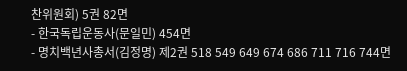찬위원회) 5권 82면
- 한국독립운동사(문일민) 454면
- 명치백년사총서(김정명) 제2권 518 549 649 674 686 711 716 744면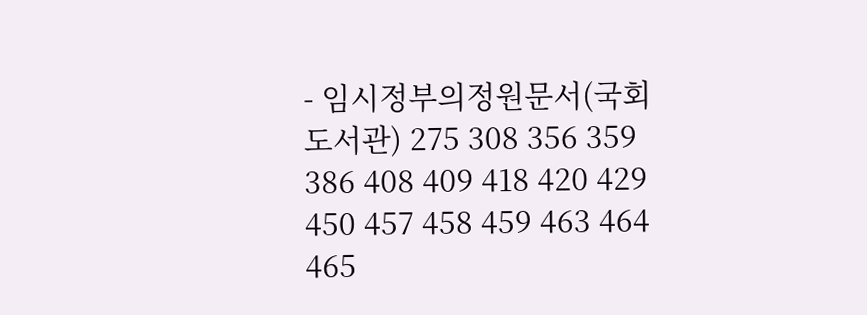- 임시정부의정원문서(국회도서관) 275 308 356 359 386 408 409 418 420 429 450 457 458 459 463 464 465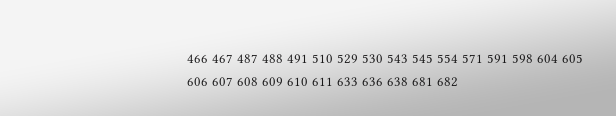466 467 487 488 491 510 529 530 543 545 554 571 591 598 604 605 606 607 608 609 610 611 633 636 638 681 682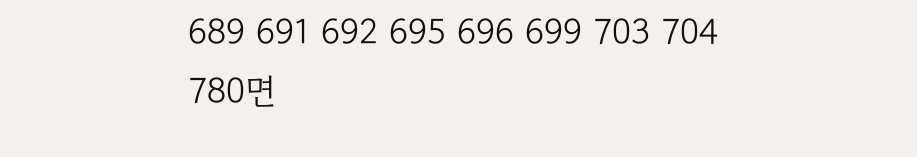689 691 692 695 696 699 703 704 780면